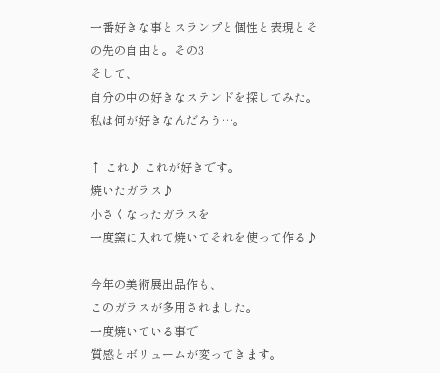一番好きな事とスランプと個性と表現とその先の自由と。その3
そして、
自分の中の好きなステンドを探してみた。
私は何が好きなんだろう…。

↑ これ♪ これが好きです。
焼いたガラス♪
小さくなったガラスを
一度窯に入れて焼いてそれを使って作る♪

今年の美術展出品作も、
このガラスが多用されました。
一度焼いている事で
質感とボリュームが変ってきます。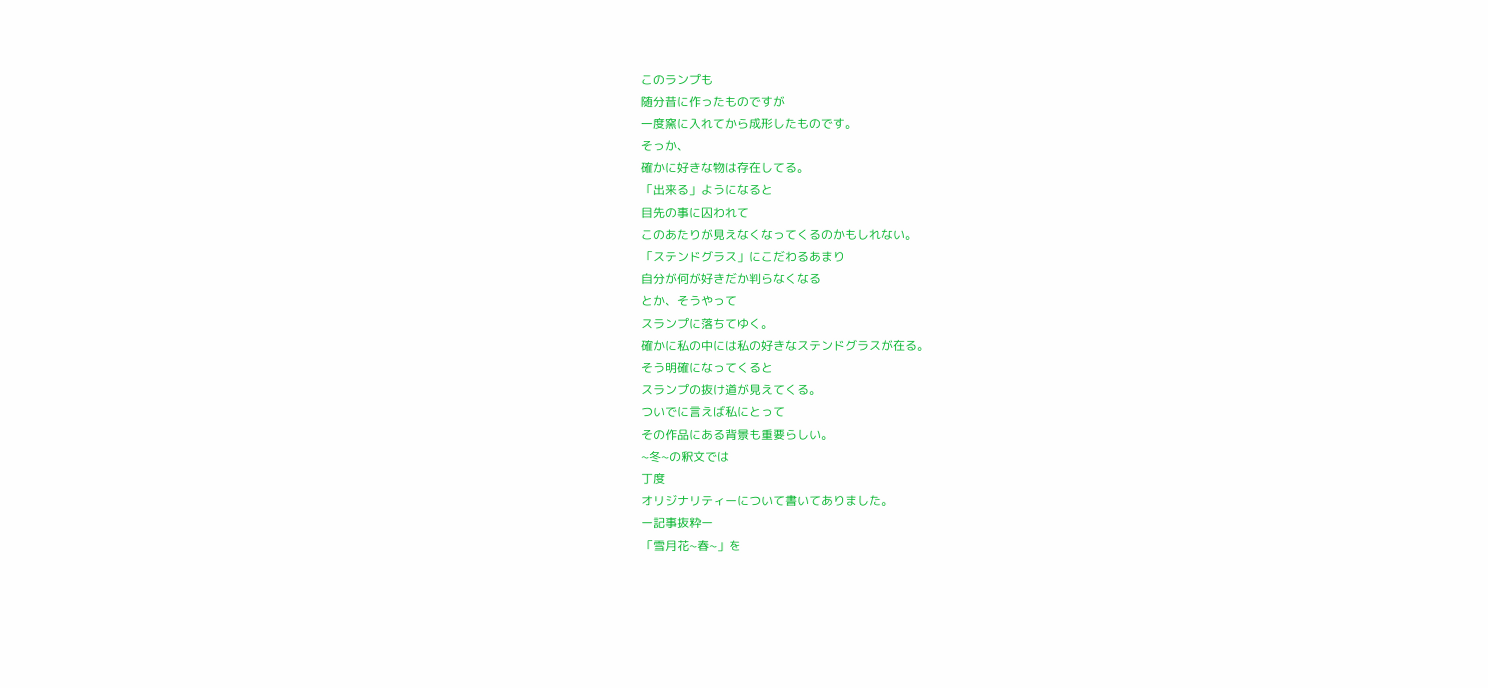このランプも
随分昔に作ったものですが
一度窯に入れてから成形したものです。
そっか、
確かに好きな物は存在してる。
「出来る」ようになると
目先の事に囚われて
このあたりが見えなくなってくるのかもしれない。
「ステンドグラス」にこだわるあまり
自分が何が好きだか判らなくなる
とか、そうやって
スランプに落ちてゆく。
確かに私の中には私の好きなステンドグラスが在る。
そう明確になってくると
スランプの抜け道が見えてくる。
ついでに言えば私にとって
その作品にある背景も重要らしい。
~冬~の釈文では
丁度
オリジナリティーについて書いてありました。
ー記事抜粋ー
「雪月花~春~」を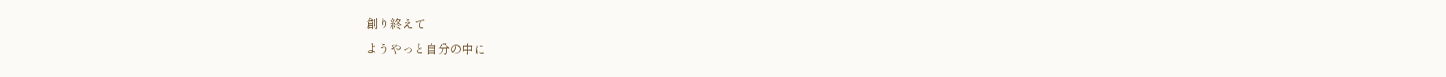創り終えて
ようやっと自分の中に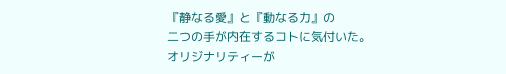『静なる愛』と『動なる力』の
二つの手が内在するコトに気付いた。
オリジナリティーが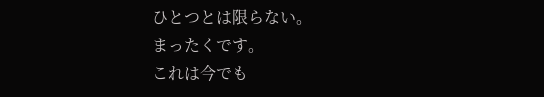ひとつとは限らない。
まったくです。
これは今でも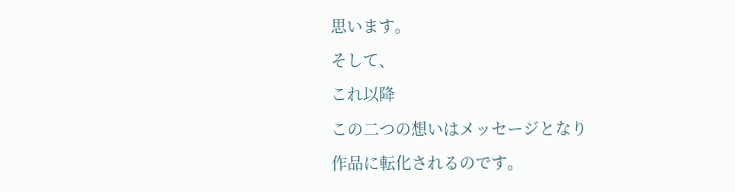思います。
そして、
これ以降
この二つの想いはメッセージとなり
作品に転化されるのです。